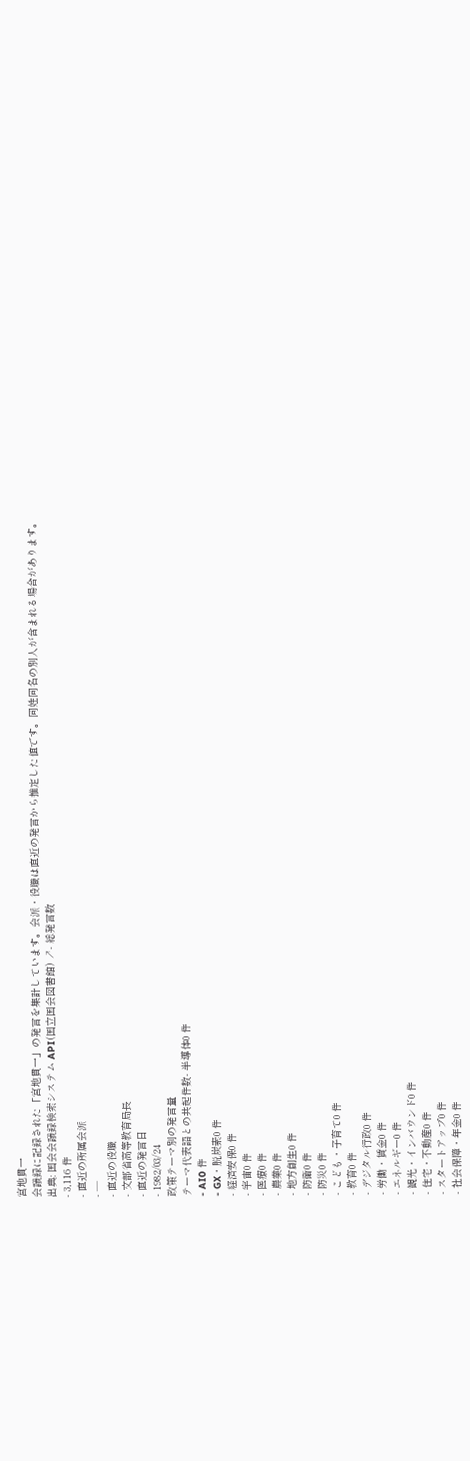宮地貫一
会議録に記録された「宮地貫一」の発言を集計しています。会派・役職は直近の発言から推定した値です。同姓同名の別人が含まれる場合があります。
出典: 国会会議録検索システム API(国立国会図書館) ↗- 総発言数
- 3,116 件
- 直近の所属会派
- —
- 直近の役職
- 文部省高等教育局長
- 直近の発言日
- 1982/03/24
政策テーマ別の発言量
テーマ代表語との共起件数- 半導体0 件
- AI0 件
- GX・脱炭素0 件
- 経済安保0 件
- 宇宙0 件
- 医療0 件
- 農業0 件
- 地方創生0 件
- 防衛0 件
- 防災0 件
- こども・子育て0 件
- 教育0 件
- デジタル行政0 件
- 労働・賃金0 件
- エネルギー0 件
- 観光・インバウンド0 件
- 住宅・不動産0 件
- スタートアップ0 件
- 社会保障・年金0 件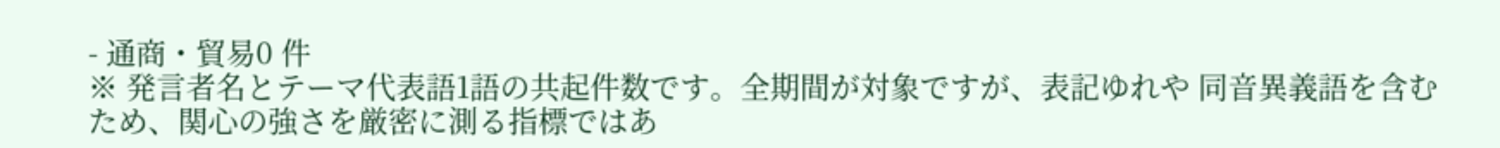- 通商・貿易0 件
※ 発言者名とテーマ代表語1語の共起件数です。全期間が対象ですが、表記ゆれや 同音異義語を含むため、関心の強さを厳密に測る指標ではあ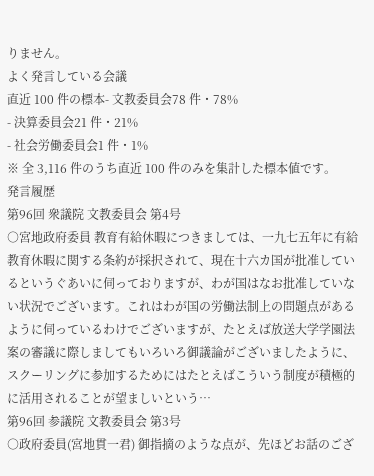りません。
よく発言している会議
直近 100 件の標本- 文教委員会78 件・78%
- 決算委員会21 件・21%
- 社会労働委員会1 件・1%
※ 全 3,116 件のうち直近 100 件のみを集計した標本値です。
発言履歴
第96回 衆議院 文教委員会 第4号
○宮地政府委員 教育有給休暇につきましては、一九七五年に有給教育休暇に関する条約が採択されて、現在十六カ国が批准しているというぐあいに伺っておりますが、わが国はなお批准していない状況でございます。これはわが国の労働法制上の問題点があるように伺っているわけでございますが、たとえば放送大学学園法案の審議に際しましてもいろいろ御議論がございましたように、スクーリングに参加するためにはたとえばこういう制度が積極的に活用されることが望ましいという…
第96回 参議院 文教委員会 第3号
○政府委員(宮地貫一君) 御指摘のような点が、先ほどお話のござ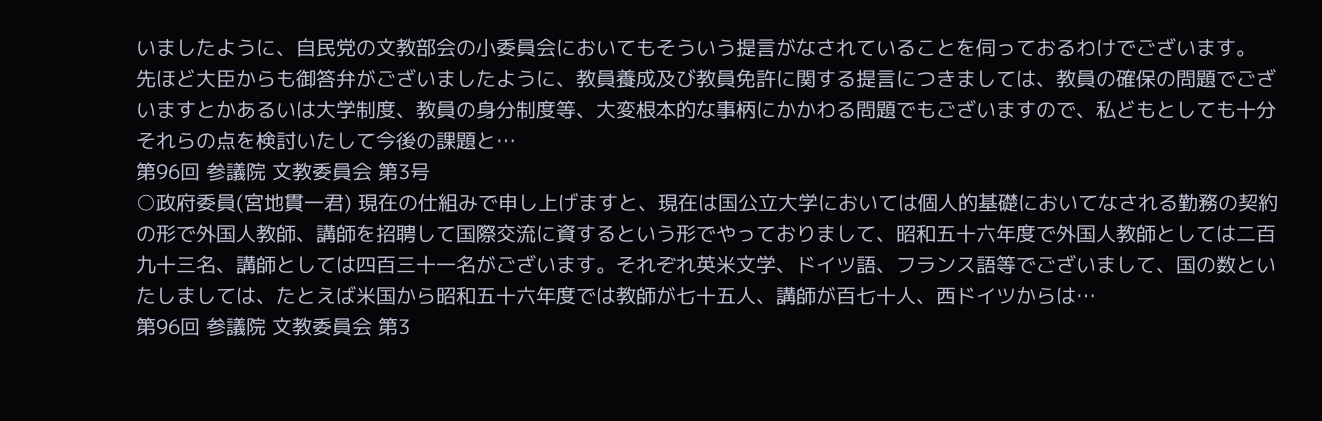いましたように、自民党の文教部会の小委員会においてもそういう提言がなされていることを伺っておるわけでございます。 先ほど大臣からも御答弁がございましたように、教員養成及び教員免許に関する提言につきましては、教員の確保の問題でございますとかあるいは大学制度、教員の身分制度等、大変根本的な事柄にかかわる問題でもございますので、私どもとしても十分それらの点を検討いたして今後の課題と…
第96回 参議院 文教委員会 第3号
○政府委員(宮地貫一君) 現在の仕組みで申し上げますと、現在は国公立大学においては個人的基礎においてなされる勤務の契約の形で外国人教師、講師を招聘して国際交流に資するという形でやっておりまして、昭和五十六年度で外国人教師としては二百九十三名、講師としては四百三十一名がございます。それぞれ英米文学、ドイツ語、フランス語等でございまして、国の数といたしましては、たとえば米国から昭和五十六年度では教師が七十五人、講師が百七十人、西ドイツからは…
第96回 参議院 文教委員会 第3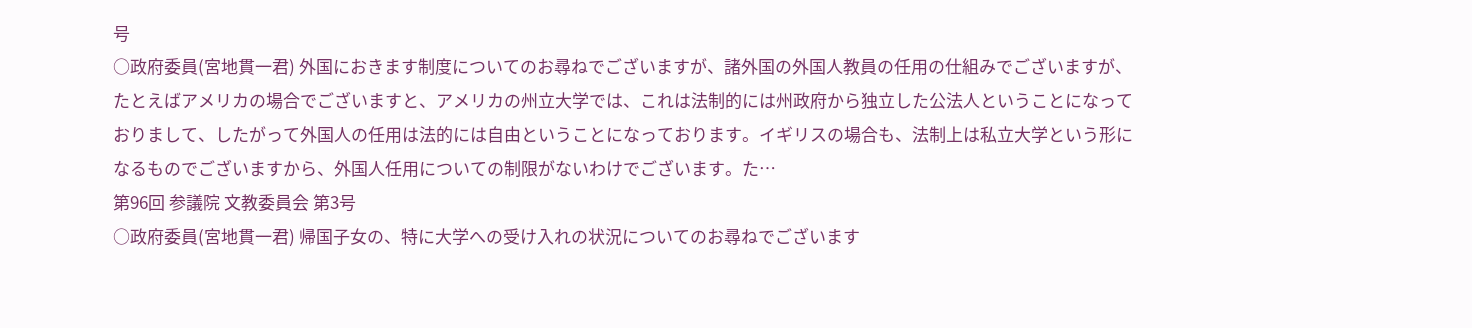号
○政府委員(宮地貫一君) 外国におきます制度についてのお尋ねでございますが、諸外国の外国人教員の任用の仕組みでございますが、たとえばアメリカの場合でございますと、アメリカの州立大学では、これは法制的には州政府から独立した公法人ということになっておりまして、したがって外国人の任用は法的には自由ということになっております。イギリスの場合も、法制上は私立大学という形になるものでございますから、外国人任用についての制限がないわけでございます。た…
第96回 参議院 文教委員会 第3号
○政府委員(宮地貫一君) 帰国子女の、特に大学への受け入れの状況についてのお尋ねでございます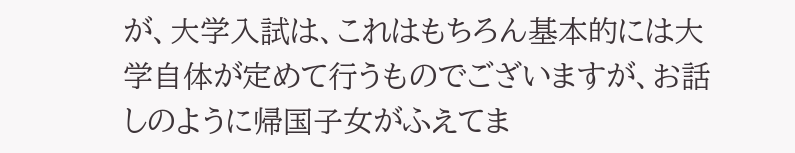が、大学入試は、これはもちろん基本的には大学自体が定めて行うものでございますが、お話しのように帰国子女がふえてま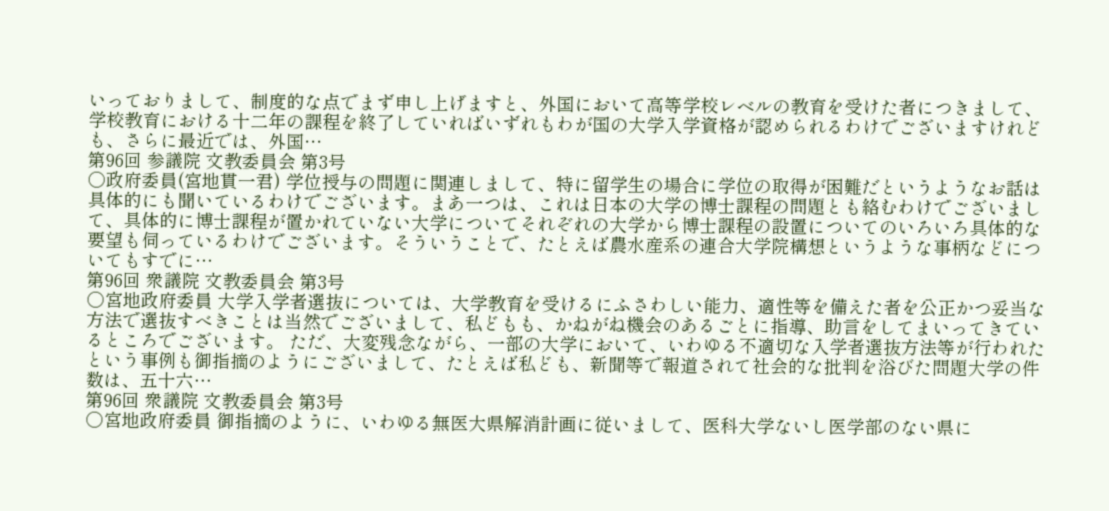いっておりまして、制度的な点でまず申し上げますと、外国において高等学校レベルの教育を受けた者につきまして、学校教育における十二年の課程を終了していればいずれもわが国の大学入学資格が認められるわけでございますけれども、さらに最近では、外国…
第96回 参議院 文教委員会 第3号
○政府委員(宮地貫一君) 学位授与の問題に関連しまして、特に留学生の場合に学位の取得が困難だというようなお話は具体的にも聞いているわけでございます。まあ一つは、これは日本の大学の博士課程の問題とも絡むわけでございまして、具体的に博士課程が置かれていない大学についてそれぞれの大学から博士課程の設置についてのいろいろ具体的な要望も伺っているわけでございます。そういうことで、たとえば農水産系の連合大学院構想というような事柄などについてもすでに…
第96回 衆議院 文教委員会 第3号
○宮地政府委員 大学入学者選抜については、大学教育を受けるにふさわしい能力、適性等を備えた者を公正かつ妥当な方法で選抜すべきことは当然でございまして、私どもも、かねがね機会のあるごとに指導、助言をしてまいってきているところでございます。 ただ、大変残念ながら、一部の大学において、いわゆる不適切な入学者選抜方法等が行われたという事例も御指摘のようにございまして、たとえば私ども、新聞等で報道されて社会的な批判を浴びた問題大学の件数は、五十六…
第96回 衆議院 文教委員会 第3号
○宮地政府委員 御指摘のように、いわゆる無医大県解消計画に従いまして、医科大学ないし医学部のない県に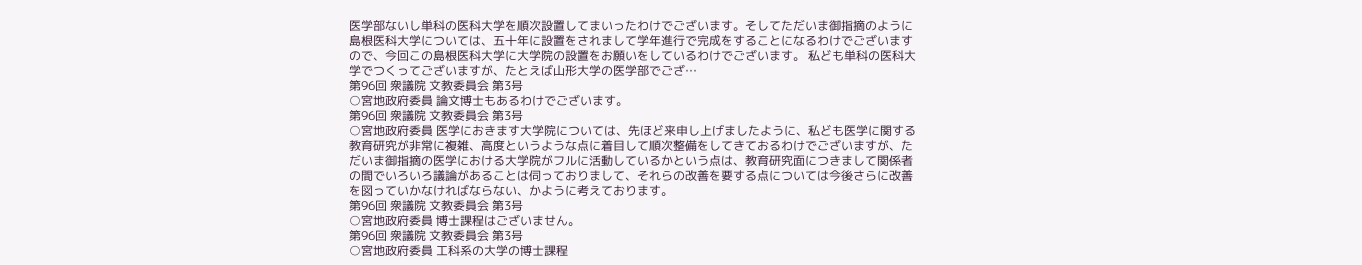医学部ないし単科の医科大学を順次設置してまいったわけでございます。そしてただいま御指摘のように島根医科大学については、五十年に設置をされまして学年進行で完成をすることになるわけでございますので、今回この島根医科大学に大学院の設置をお願いをしているわけでございます。 私ども単科の医科大学でつくってございますが、たとえば山形大学の医学部でござ…
第96回 衆議院 文教委員会 第3号
○宮地政府委員 論文博士もあるわけでございます。
第96回 衆議院 文教委員会 第3号
○宮地政府委員 医学におきます大学院については、先ほど来申し上げましたように、私ども医学に関する教育研究が非常に複雑、高度というような点に着目して順次整備をしてきておるわけでございますが、ただいま御指摘の医学における大学院がフルに活動しているかという点は、教育研究面につきまして関係者の間でいろいろ議論があることは伺っておりまして、それらの改善を要する点については今後さらに改善を図っていかなければならない、かように考えております。
第96回 衆議院 文教委員会 第3号
○宮地政府委員 博士課程はございません。
第96回 衆議院 文教委員会 第3号
○宮地政府委員 工科系の大学の博士課程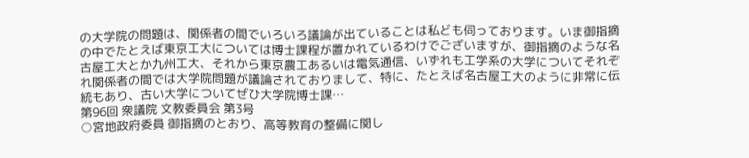の大学院の問題は、関係者の間でいろいろ議論が出ていることは私ども伺っております。いま御指摘の中でたとえば東京工大については博士課程が置かれているわけでございますが、御指摘のような名古屋工大とか九州工大、それから東京農工あるいは電気通信、いずれも工学系の大学についてそれぞれ関係者の間では大学院問題が議論されておりまして、特に、たとえば名古屋工大のように非常に伝統もあり、古い大学についてぜひ大学院博士課…
第96回 衆議院 文教委員会 第3号
○宮地政府委員 御指摘のとおり、高等教育の整備に関し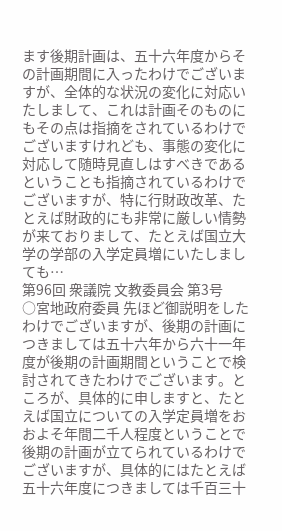ます後期計画は、五十六年度からその計画期間に入ったわけでございますが、全体的な状況の変化に対応いたしまして、これは計画そのものにもその点は指摘をされているわけでございますけれども、事態の変化に対応して随時見直しはすべきであるということも指摘されているわけでございますが、特に行財政改革、たとえば財政的にも非常に厳しい情勢が来ておりまして、たとえば国立大学の学部の入学定員増にいたしましても…
第96回 衆議院 文教委員会 第3号
○宮地政府委員 先ほど御説明をしたわけでございますが、後期の計画につきましては五十六年から六十一年度が後期の計画期間ということで検討されてきたわけでございます。ところが、具体的に申しますと、たとえば国立についての入学定員増をおおよそ年間二千人程度ということで後期の計画が立てられているわけでございますが、具体的にはたとえば五十六年度につきましては千百三十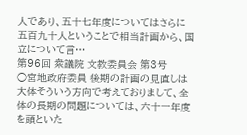人であり、五十七年度についてはさらに五百九十人ということで相当計画から、国立について言…
第96回 衆議院 文教委員会 第3号
○宮地政府委員 後期の計画の見直しは大体そういう方向で考えておりまして、全体の長期の問題については、六十一年度を頭といた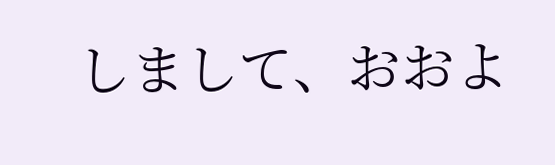しまして、おおよ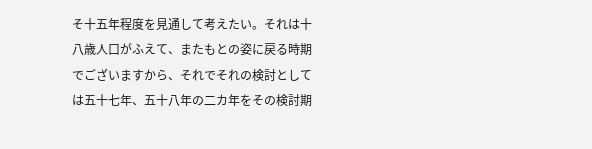そ十五年程度を見通して考えたい。それは十八歳人口がふえて、またもとの姿に戻る時期でございますから、それでそれの検討としては五十七年、五十八年の二カ年をその検討期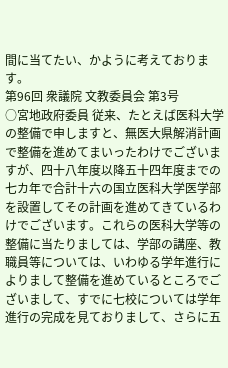間に当てたい、かように考えております。
第96回 衆議院 文教委員会 第3号
○宮地政府委員 従来、たとえば医科大学の整備で申しますと、無医大県解消計画で整備を進めてまいったわけでございますが、四十八年度以降五十四年度までの七カ年で合計十六の国立医科大学医学部を設置してその計画を進めてきているわけでございます。これらの医科大学等の整備に当たりましては、学部の講座、教職員等については、いわゆる学年進行によりまして整備を進めているところでございまして、すでに七校については学年進行の完成を見ておりまして、さらに五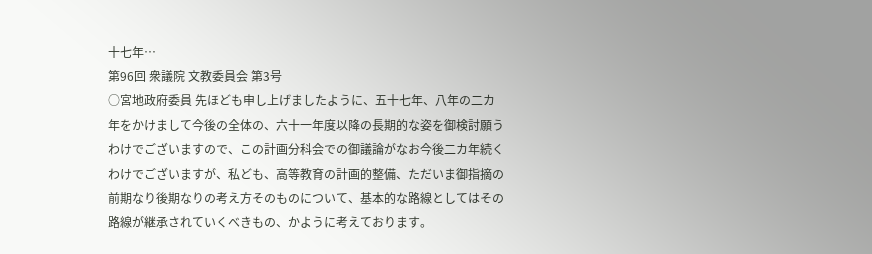十七年…
第96回 衆議院 文教委員会 第3号
○宮地政府委員 先ほども申し上げましたように、五十七年、八年の二カ年をかけまして今後の全体の、六十一年度以降の長期的な姿を御検討願うわけでございますので、この計画分科会での御議論がなお今後二カ年続くわけでございますが、私ども、高等教育の計画的整備、ただいま御指摘の前期なり後期なりの考え方そのものについて、基本的な路線としてはその路線が継承されていくべきもの、かように考えております。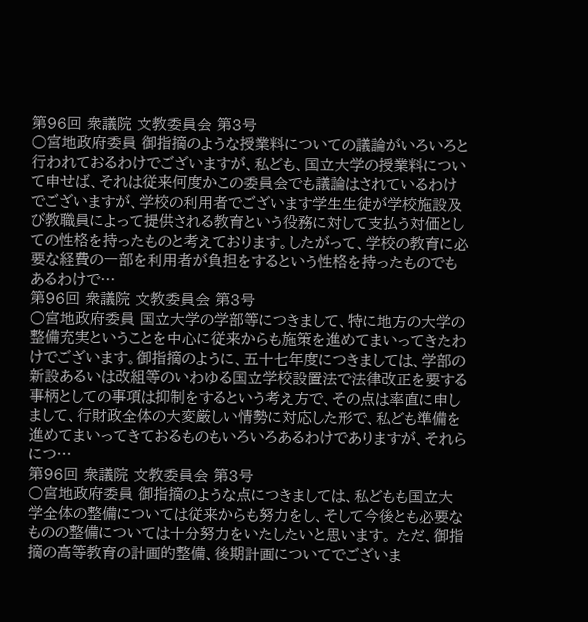第96回 衆議院 文教委員会 第3号
○宮地政府委員 御指摘のような授業料についての議論がいろいろと行われておるわけでございますが、私ども、国立大学の授業料について申せば、それは従来何度かこの委員会でも議論はされているわけでございますが、学校の利用者でございます学生生徒が学校施設及び教職員によって提供される教育という役務に対して支払う対価としての性格を持ったものと考えております。したがって、学校の教育に必要な経費の一部を利用者が負担をするという性格を持ったものでもあるわけで…
第96回 衆議院 文教委員会 第3号
○宮地政府委員 国立大学の学部等につきまして、特に地方の大学の整備充実ということを中心に従来からも施策を進めてまいってきたわけでございます。御指摘のように、五十七年度につきましては、学部の新設あるいは改組等のいわゆる国立学校設置法で法律改正を要する事柄としての事項は抑制をするという考え方で、その点は率直に申しまして、行財政全体の大変厳しい情勢に対応した形で、私ども準備を進めてまいってきておるものもいろいろあるわけでありますが、それらにつ…
第96回 衆議院 文教委員会 第3号
○宮地政府委員 御指摘のような点につきましては、私どもも国立大学全体の整備については従来からも努力をし、そして今後とも必要なものの整備については十分努力をいたしたいと思います。 ただ、御指摘の高等教育の計画的整備、後期計画についてでございま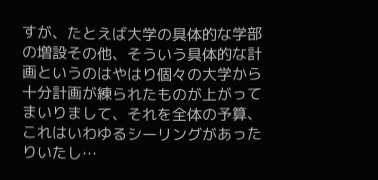すが、たとえば大学の具体的な学部の増設その他、そういう具体的な計画というのはやはり個々の大学から十分計画が練られたものが上がってまいりまして、それを全体の予算、これはいわゆるシーリングがあったりいたし…